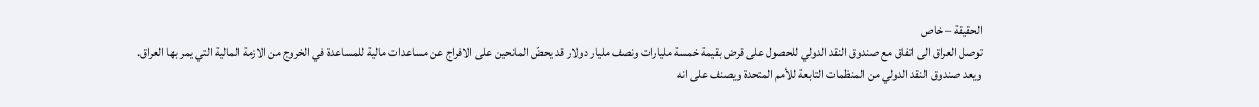الحقيقة – خاص
توصل العراق الى اتفاق مع صندوق النقد الدولي للحصول على قرض بقيمة خمسة مليارات ونصف مليار دولار قد يحضّ المانحين على الافراج عن مساعدات مالية للمساعدة في الخروج من الازمة المالية التي يمر بها العراق.
ويعد صندوق النقد الدولي من المنظمات التابعة للأمم المتحدة ويصنف على انه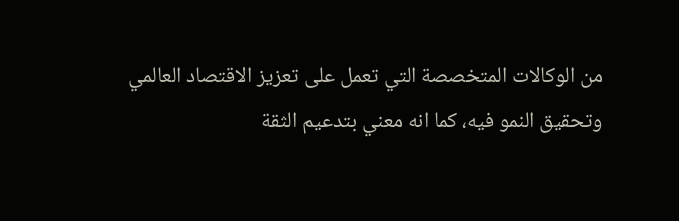من الوكالات المتخصصة التي تعمل على تعزيز الاقتصاد العالمي وتحقيق النمو فيه، كما انه معني بتدعيم الثقة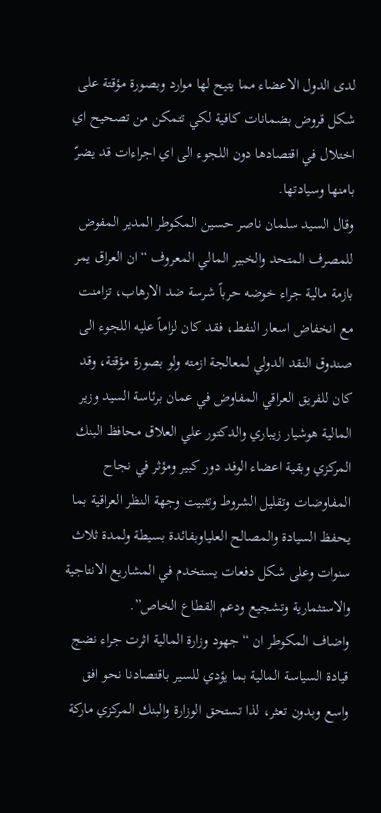لدى الدول الاعضاء مما يتيح لها موارد وبصورة مؤقتة على شكل قروض بضمانات كافية لكي تتمكن من تصحيح اي اختلال في اقتصادها دون اللجوء الى اي اجراءات قد يضرّ بامنها وسيادتها.
وقال السيد سلمان ناصر حسين المكوطر المدير المفوض للمصرف المتحد والخبير المالي المعروف “ان العراق يمر بازمة مالية جراء خوضه حرباً شرسة ضد الارهاب، تزامنت مع انخفاض اسعار النفط، فقد كان لزاماً عليه اللجوء الى صندوق النقد الدولي لمعالجة ازمته ولو بصورة مؤقتة، وقد كان للفريق العراقي المفاوض في عمان برئاسة السيد وزير المالية هوشيار زيباري والدكتور علي العلاق محافظ البنك المركزي وبقية اعضاء الوفد دور كبير ومؤثر في نجاح المفاوضات وتقليل الشروط وتثبيت وجهة النظر العراقية بما يحفظ السيادة والمصالح العلياوبفائدة بسيطة ولمدة ثلاث سنوات وعلى شكل دفعات يستخدم في المشاريع الانتاجية والاستثمارية وتشجيع ودعم القطاع الخاص”.
واضاف المكوطر ان “جهود وزارة المالية اثرت جراء نضج قيادة السياسة المالية بما يؤدي للسير باقتصادنا نحو افق واسع وبدون تعثر، لذا تستحق الوزارة والبنك المركزي ماركة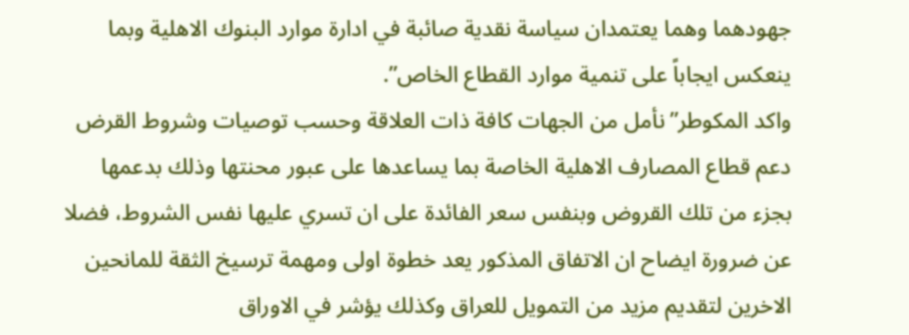جهودهما وهما يعتمدان سياسة نقدية صائبة في ادارة موارد البنوك الاهلية وبما ينعكس ايجاباً على تنمية موارد القطاع الخاص”.
واكد المكوطر”نأمل من الجهات كافة ذات العلاقة وحسب توصيات وشروط القرض دعم قطاع المصارف الاهلية الخاصة بما يساعدها على عبور محنتها وذلك بدعمها بجزء من تلك القروض وبنفس سعر الفائدة على ان تسري عليها نفس الشروط، فضلا عن ضرورة ايضاح ان الاتفاق المذكور يعد خطوة اولى ومهمة ترسيخ الثقة للمانحين الاخرين لتقديم مزيد من التمويل للعراق وكذلك يؤشر في الاوراق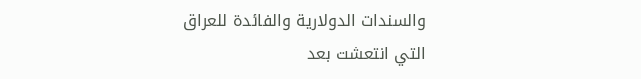والسندات الدولارية والفائدة للعراق التي انتعشت بعد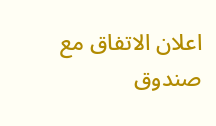اعلان الاتفاق مع صندوق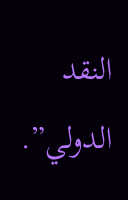النقد الدولي”.